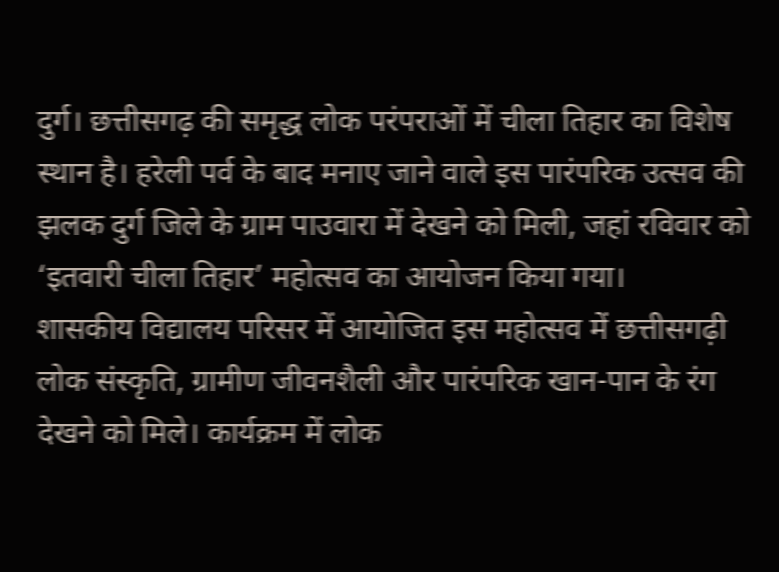दुर्ग। छत्तीसगढ़ की समृद्ध लोक परंपराओं में चीला तिहार का विशेष स्थान है। हरेली पर्व के बाद मनाए जाने वाले इस पारंपरिक उत्सव की झलक दुर्ग जिले के ग्राम पाउवारा में देखने को मिली, जहां रविवार को ‘इतवारी चीला तिहार’ महोत्सव का आयोजन किया गया।
शासकीय विद्यालय परिसर में आयोजित इस महोत्सव में छत्तीसगढ़ी लोक संस्कृति, ग्रामीण जीवनशैली और पारंपरिक खान-पान के रंग देखने को मिले। कार्यक्रम में लोक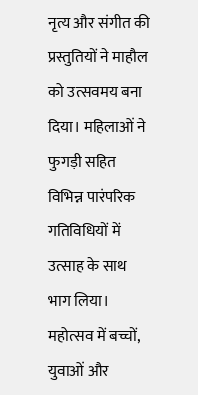नृत्य और संगीत की प्रस्तुतियों ने माहौल को उत्सवमय बना दिया। महिलाओं ने फुगड़ी सहित विभिन्न पारंपरिक गतिविधियों में उत्साह के साथ भाग लिया।
महोत्सव में बच्चों, युवाओं और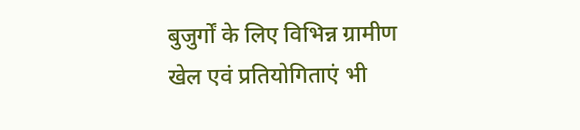बुजुर्गों के लिए विभिन्न ग्रामीण खेल एवं प्रतियोगिताएं भी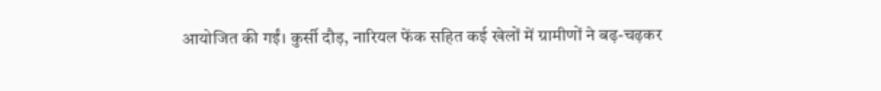आयोजित की गईं। कुर्सी दौड़, नारियल फेंक सहित कई खेलों में ग्रामीणों ने बढ़-चढ़कर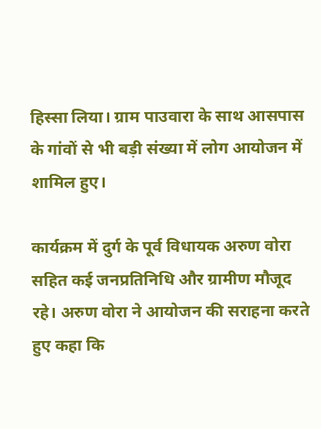हिस्सा लिया। ग्राम पाउवारा के साथ आसपास के गांवों से भी बड़ी संख्या में लोग आयोजन में शामिल हुए।

कार्यक्रम में दुर्ग के पूर्व विधायक अरुण वोरा सहित कई जनप्रतिनिधि और ग्रामीण मौजूद रहे। अरुण वोरा ने आयोजन की सराहना करते हुए कहा कि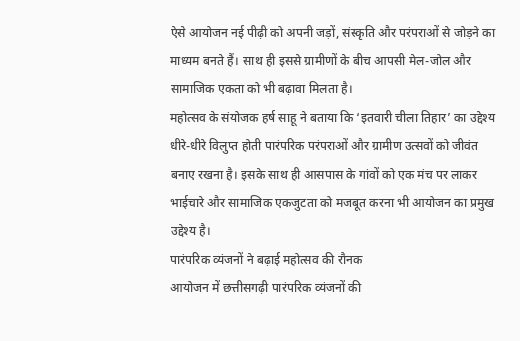ऐसे आयोजन नई पीढ़ी को अपनी जड़ों, संस्कृति और परंपराओं से जोड़ने का माध्यम बनते हैं। साथ ही इससे ग्रामीणों के बीच आपसी मेल-जोल और सामाजिक एकता को भी बढ़ावा मिलता है।
महोत्सव के संयोजक हर्ष साहू ने बताया कि ‘इतवारी चीला तिहार’ का उद्देश्य धीरे-धीरे विलुप्त होती पारंपरिक परंपराओं और ग्रामीण उत्सवों को जीवंत बनाए रखना है। इसके साथ ही आसपास के गांवों को एक मंच पर लाकर भाईचारे और सामाजिक एकजुटता को मजबूत करना भी आयोजन का प्रमुख उद्देश्य है।
पारंपरिक व्यंजनों ने बढ़ाई महोत्सव की रौनक
आयोजन में छत्तीसगढ़ी पारंपरिक व्यंजनों की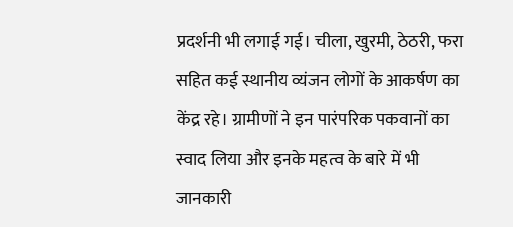प्रदर्शनी भी लगाई गई। चीला, खुरमी, ठेठरी, फरा सहित कई स्थानीय व्यंजन लोगों के आकर्षण का केंद्र रहे। ग्रामीणों ने इन पारंपरिक पकवानों का स्वाद लिया और इनके महत्व के बारे में भी जानकारी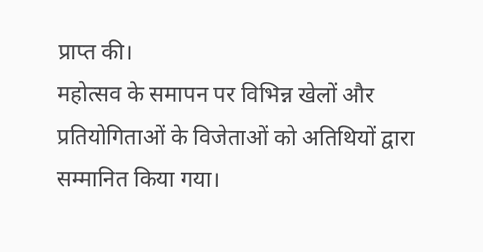प्राप्त की।
महोत्सव के समापन पर विभिन्न खेलों और प्रतियोगिताओं के विजेताओं को अतिथियों द्वारा सम्मानित किया गया।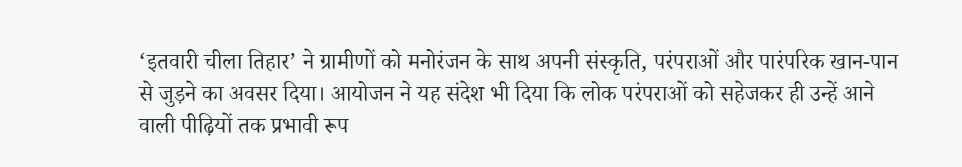‘इतवारी चीला तिहार’ ने ग्रामीणों को मनोरंजन के साथ अपनी संस्कृति, परंपराओं और पारंपरिक खान-पान से जुड़ने का अवसर दिया। आयोजन ने यह संदेश भी दिया कि लोक परंपराओं को सहेजकर ही उन्हें आने वाली पीढ़ियों तक प्रभावी रूप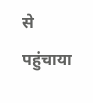से पहुंचाया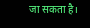जा सकता है।